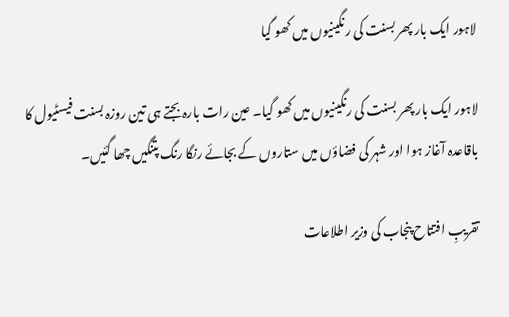لاہور ایک بار پھر بسنت کی رنگینیوں میں کھو گیا

لاہور ایک بار پھر بسنت کی رنگینیوں میں کھو گیا۔ عین رات بارہ بجتے ہی تین روزہ بسنت فیسٹیول کا باقاعدہ آغاز ہوا اور شہر کی فضاؤں میں ستاروں کے بجائے رنگا رنگ پتنگیں چھا گئیں۔

تقریبِ افتتاح پنجاب کی وزیر اطلاعات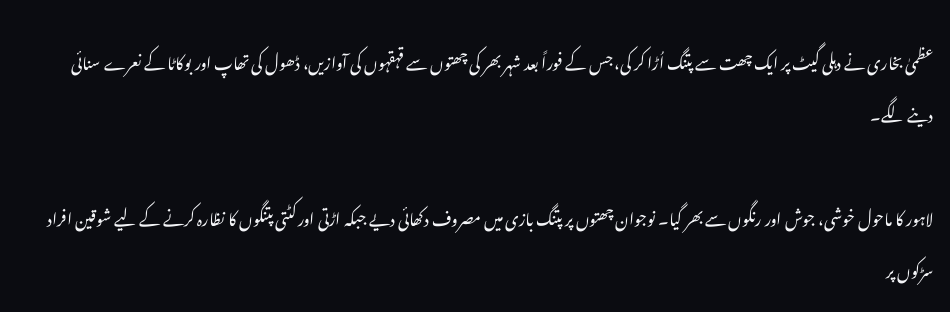عظمیٰ بخاری نے دہلی گیٹ پر ایک چھت سے پتنگ اُڑا کر کی، جس کے فوراً بعد شہر بھر کی چھتوں سے قہقہوں کی آوازیں، ڈھول کی تھاپ اور بوکاٹا کے نعرے سنائی دینے لگے۔

لاہور کا ماحول خوشی، جوش اور رنگوں سے بھر گیا۔ نوجوان چھتوں پر پتنگ بازی میں مصروف دکھائی دیے جبکہ اڑتی اور کٹتی پتنگوں کا نظارہ کرنے کے لیے شوقین افراد سڑکوں پر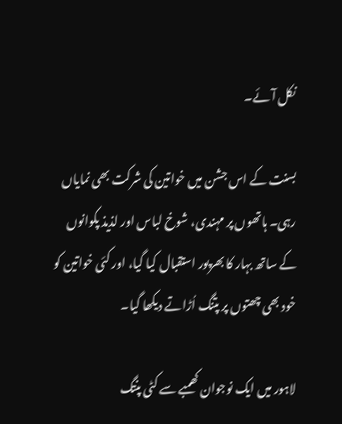نکل آئے۔

بسنت کے اس جشن میں خواتین کی شرکت بھی نمایاں رہی۔ ہاتھوں پر مہندی، شوخ لباس اور لذیذ پکوانوں کے ساتھ بہار کا بھرپور استقبال کیا گیا، اور کئی خواتین کو خود بھی چھتوں پر پتنگ اُڑاتے دیکھا گیا۔

لاہور میں ایک نوجوان کھمبے سے کٹی پنتگ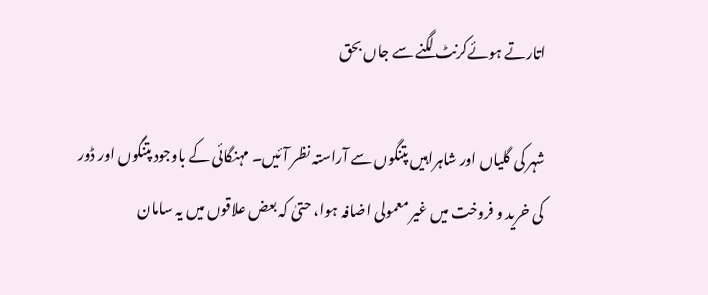اتارتے ہوئےکرنٹ لگنے سے جاں بحق

شہر کی گلیاں اور شاہراہیں پتنگوں سے آراستہ نظر آئیں۔ مہنگائی کے باوجود پتنگوں اور ڈور کی خرید و فروخت میں غیر معمولی اضافہ ہوا، حتیٰ کہ بعض علاقوں میں یہ سامان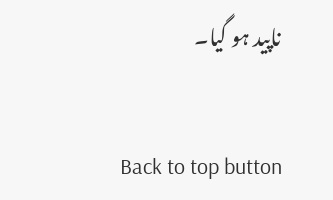ناپید ہو گیا۔

Back to top button